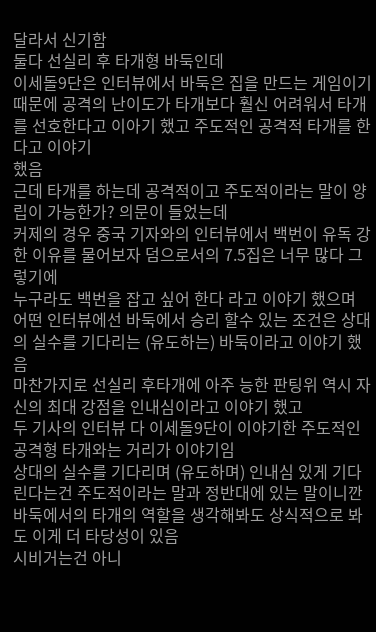달라서 신기함
둘다 선실리 후 타개형 바둑인데
이세돌9단은 인터뷰에서 바둑은 집을 만드는 게임이기 때문에 공격의 난이도가 타개보다 훨신 어려워서 타개를 선호한다고 이아기 했고 주도적인 공격적 타개를 한다고 이야기
했음
근데 타개를 하는데 공격적이고 주도적이라는 말이 양립이 가능한가? 의문이 들었는데
커제의 경우 중국 기자와의 인터뷰에서 백번이 유독 강한 이유를 물어보자 덤으로서의 7.5집은 너무 많다 그렇기에
누구라도 백번을 잡고 싶어 한다 라고 이야기 했으며
어떤 인터뷰에선 바둑에서 승리 할수 있는 조건은 상대의 실수를 기다리는 (유도하는) 바둑이라고 이야기 했음
마찬가지로 선실리 후타개에 아주 능한 판팅위 역시 자신의 최대 강점을 인내심이라고 이야기 했고
두 기사의 인터뷰 다 이세돌9단이 이야기한 주도적인 공격형 타개와는 거리가 이야기임
상대의 실수를 기다리며 (유도하며) 인내심 있게 기다린다는건 주도적이라는 말과 정반대에 있는 말이니깐
바둑에서의 타개의 역할을 생각해봐도 상식적으로 봐도 이게 더 타당성이 있음
시비거는건 아니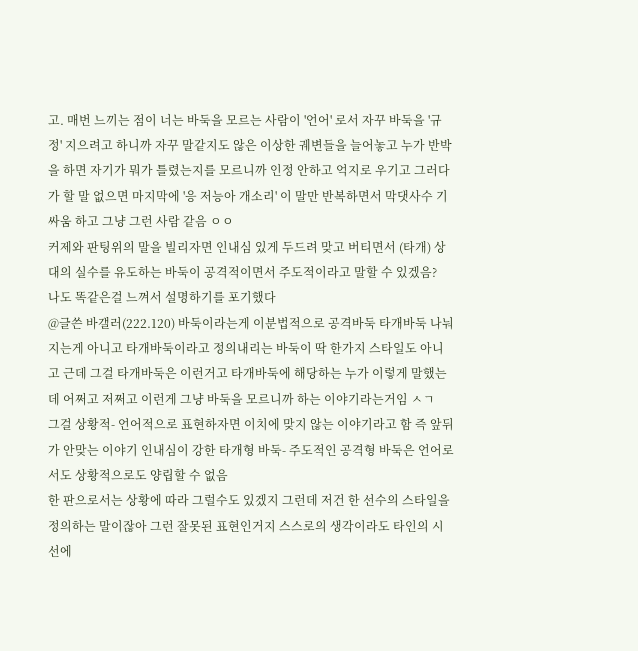고. 매번 느끼는 점이 너는 바둑을 모르는 사람이 '언어' 로서 자꾸 바둑을 '규정' 지으려고 하니까 자꾸 말같지도 않은 이상한 궤변들을 늘어놓고 누가 반박을 하면 자기가 뭐가 틀렸는지를 모르니까 인정 안하고 억지로 우기고 그러다가 할 말 없으면 마지막에 '응 저능아 개소리' 이 말만 반복하면서 막댓사수 기싸움 하고 그냥 그런 사람 같음 ㅇㅇ
커제와 판팅위의 말을 빌리자면 인내심 있게 두드려 맞고 버티면서 (타개) 상대의 실수를 유도하는 바둑이 공격적이면서 주도적이라고 말할 수 있겠음?
나도 똑같은걸 느껴서 설명하기를 포기했다
@글쓴 바갤러(222.120) 바둑이라는게 이분법적으로 공격바둑 타개바둑 나눠지는게 아니고 타개바둑이라고 정의내리는 바둑이 딱 한가지 스타일도 아니고 근데 그걸 타개바둑은 이런거고 타개바둑에 해당하는 누가 이렇게 말했는데 어쩌고 저쩌고 이런게 그냥 바둑을 모르니까 하는 이야기라는거임 ㅅㄱ
그걸 상황적- 언어적으로 표현하자면 이치에 맞지 않는 이야기라고 함 즉 앞뒤가 안맞는 이야기 인내심이 강한 타개형 바둑- 주도적인 공격형 바둑은 언어로서도 상황적으로도 양립할 수 없음
한 판으로서는 상황에 따라 그럴수도 있겠지 그런데 저건 한 선수의 스타일을 정의하는 말이잖아 그런 잘못된 표현인거지 스스로의 생각이라도 타인의 시선에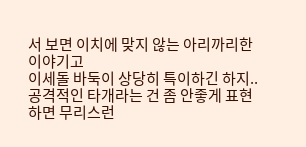서 보면 이치에 맞지 않는 아리까리한 이야기고
이세돌 바둑이 상당히 특이하긴 하지.. 공격적인 타개라는 건 좀 안좋게 표현하면 무리스런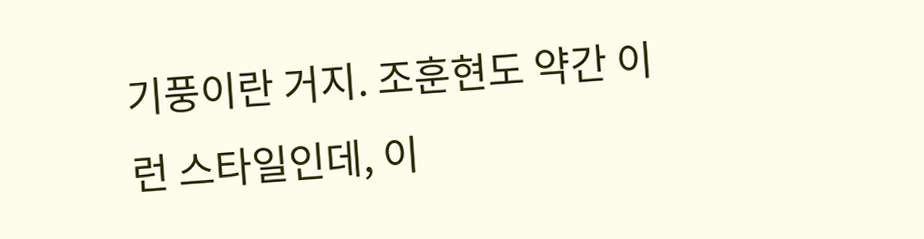기풍이란 거지. 조훈현도 약간 이런 스타일인데, 이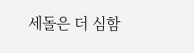세돌은 더 심함